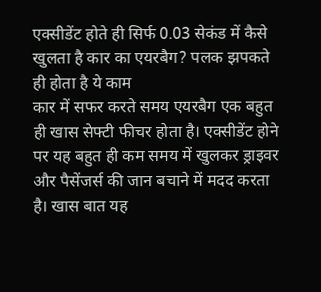एक्सीडेंट होते ही सिर्फ 0.03 सेकंड में कैसे खुलता है कार का एयरबैग? पलक झपकते ही होता है ये काम
कार में सफर करते समय एयरबैग एक बहुत ही खास सेफ्टी फीचर होता है। एक्सीडेंट होने पर यह बहुत ही कम समय में खुलकर ड्राइवर और पैसेंजर्स की जान बचाने में मदद करता है। खास बात यह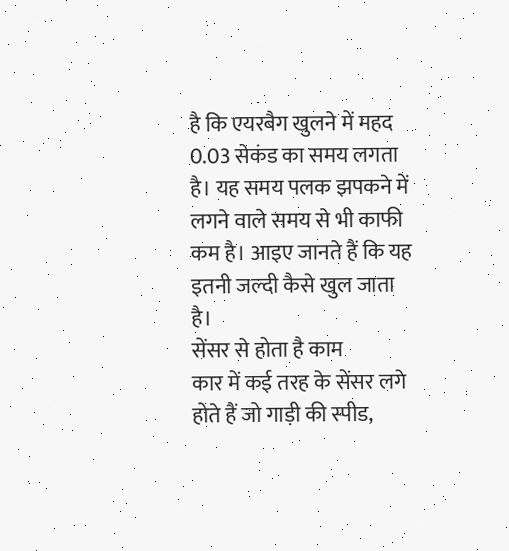है कि एयरबैग खुलने में महद 0.03 सेकंड का समय लगता है। यह समय पलक झपकने में लगने वाले समय से भी काफी कम है। आइए जानते हैं कि यह इतनी जल्दी कैसे खुल जाता है।
सेंसर से होता है काम
कार में कई तरह के सेंसर लगे होते हैं जो गाड़ी की स्पीड,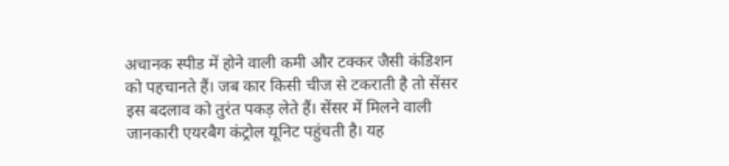अचानक स्पीड में होने वाली कमी और टक्कर जैसी कंडिशन को पहचानते हैं। जब कार किसी चीज से टकराती है तो सेंसर इस बदलाव को तुरंत पकड़ लेते हैं। सेंसर में मिलने वाली जानकारी एयरबैग कंट्रोल यूनिट पहुंचती है। यह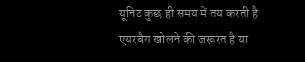यूनिट कुछ ही समय में तय करती है एयरबैग खोलने की जरूरत है या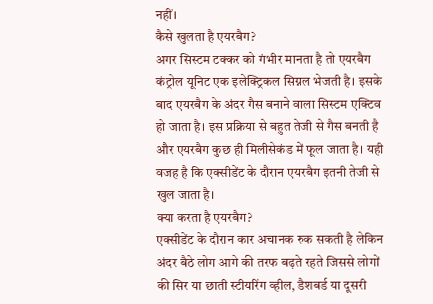नहीं।
कैसे खुलता है एयरबैग?
अगर सिस्टम टक्कर को गंभीर मानता है तो एयरबैग कंट्रोल यूनिट एक इलेक्ट्रिकल सिग्नल भेजती है। इसके बाद एयरबैग के अंदर गैस बनाने वाला सिस्टम एक्टिव हो जाता है। इस प्रक्रिया से बहुत तेजी से गैस बनती है और एयरबैग कुछ ही मिलीसेकंड में फूल जाता है। यही वजह है कि एक्सीडेंट के दौरान एयरबैग इतनी तेजी से खुल जाता है।
क्या करता है एयरबैग?
एक्सीडेंट के दौरान कार अचानक रुक सकती है लेकिन अंदर बैठे लोग आगे की तरफ बढ़ते रहते जिससे लोगों की सिर या छाती स्टीयरिंग व्हील, डैशबर्ड या दूसरी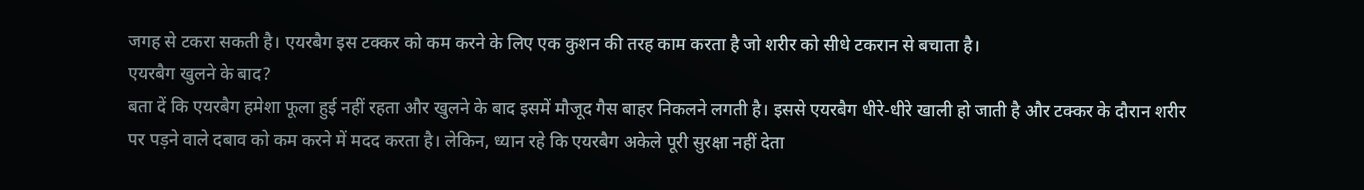जगह से टकरा सकती है। एयरबैग इस टक्कर को कम करने के लिए एक कुशन की तरह काम करता है जो शरीर को सीधे टकरान से बचाता है।
एयरबैग खुलने के बाद?
बता दें कि एयरबैग हमेशा फूला हुई नहीं रहता और खुलने के बाद इसमें मौजूद गैस बाहर निकलने लगती है। इससे एयरबैग धीरे-धीरे खाली हो जाती है और टक्कर के दौरान शरीर पर पड़ने वाले दबाव को कम करने में मदद करता है। लेकिन, ध्यान रहे कि एयरबैग अकेले पूरी सुरक्षा नहीं देता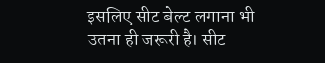इसलिए सीट बेल्ट लगाना भी उतना ही जरूरी है। सीट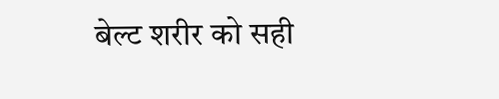बेल्ट शरीर को सही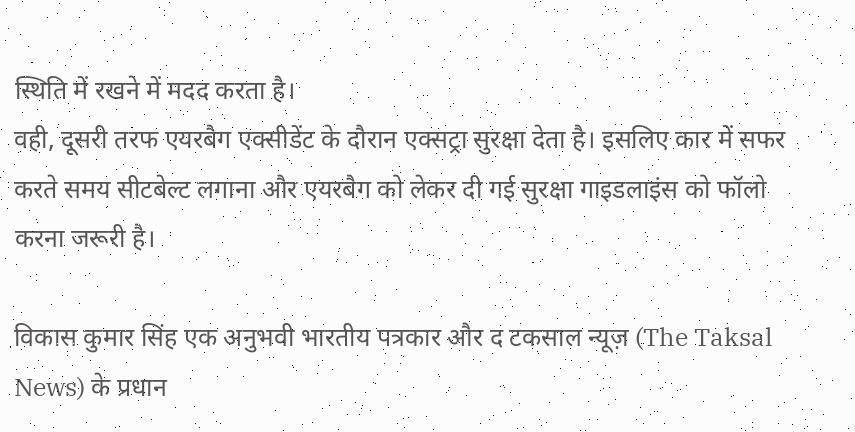स्थिति में रखने में मदद करता है।
वही, दूसरी तरफ एयरबैग एक्सीडेंट के दौरान एक्सट्रा सुरक्षा देता है। इसलिए कार में सफर करते समय सीटबेल्ट लगाना और एयरबैग को लेकर दी गई सुरक्षा गाइडलाइंस को फॉलो करना जरूरी है।

विकास कुमार सिंह एक अनुभवी भारतीय पत्रकार और द टकसाल न्यूज़ (The Taksal News) के प्रधान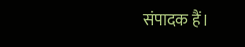संपादक हैं।